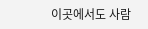이곳에서도 사람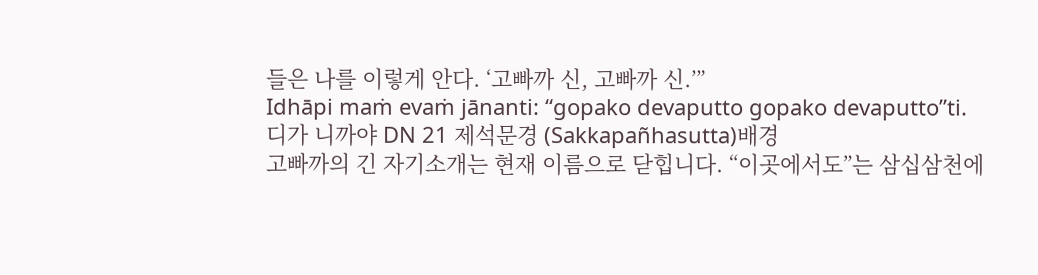들은 나를 이렇게 안다. ‘고빠까 신, 고빠까 신.’”
Idhāpi maṁ evaṁ jānanti: “gopako devaputto gopako devaputto”ti.
디가 니까야 DN 21 제석문경 (Sakkapañhasutta)배경
고빠까의 긴 자기소개는 현재 이름으로 닫힙니다. “이곳에서도”는 삼십삼천에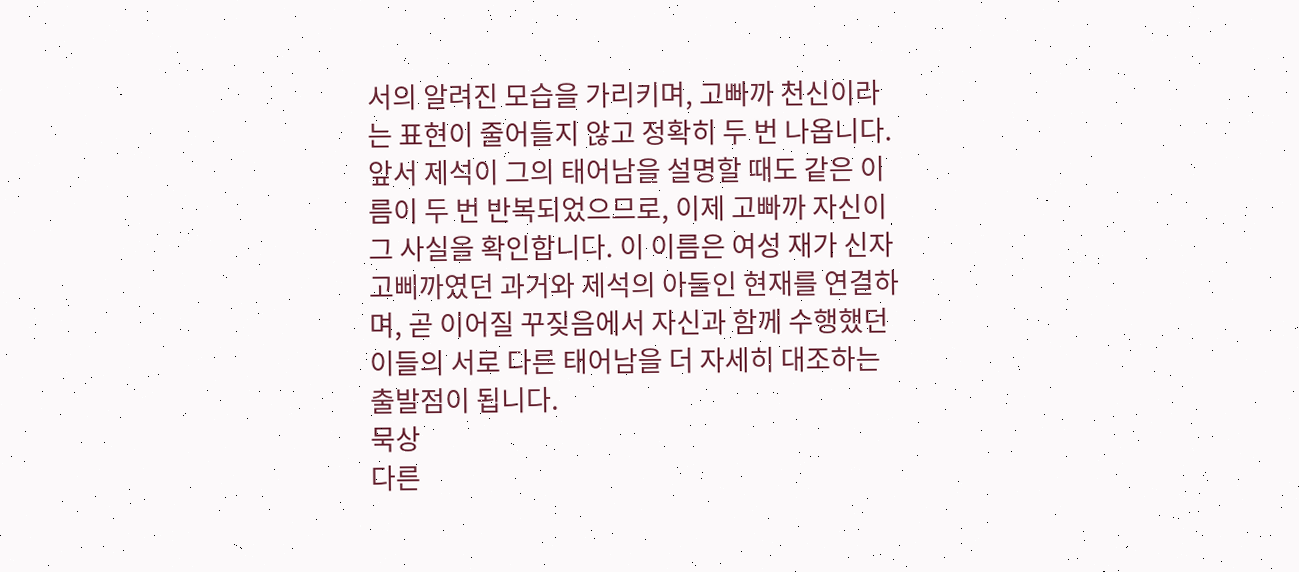서의 알려진 모습을 가리키며, 고빠까 천신이라는 표현이 줄어들지 않고 정확히 두 번 나옵니다. 앞서 제석이 그의 태어남을 설명할 때도 같은 이름이 두 번 반복되었으므로, 이제 고빠까 자신이 그 사실을 확인합니다. 이 이름은 여성 재가 신자 고삐까였던 과거와 제석의 아들인 현재를 연결하며, 곧 이어질 꾸짖음에서 자신과 함께 수행했던 이들의 서로 다른 태어남을 더 자세히 대조하는 출발점이 됩니다.
묵상
다른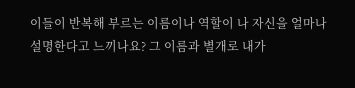이들이 반복해 부르는 이름이나 역할이 나 자신을 얼마나 설명한다고 느끼나요? 그 이름과 별개로 내가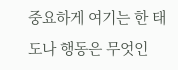중요하게 여기는 한 태도나 행동은 무엇인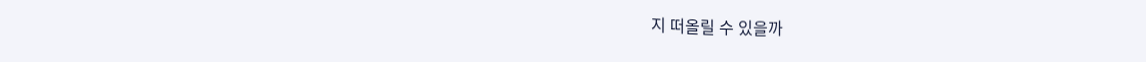지 떠올릴 수 있을까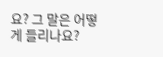요? 그 말은 어떻게 들리나요?